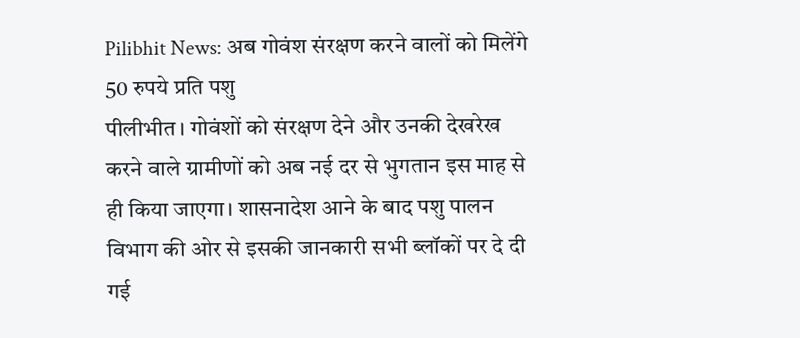Pilibhit News: अब गोवंश संरक्षण करने वालों को मिलेंगे 50 रुपये प्रति पशु
पीलीभीत। गोवंशों को संरक्षण देने और उनकी देखरेख करने वाले ग्रामीणों को अब नई दर से भुगतान इस माह से ही किया जाएगा। शासनादेश आने के बाद पशु पालन विभाग की ओर से इसकी जानकारी सभी ब्लॉकों पर दे दी गई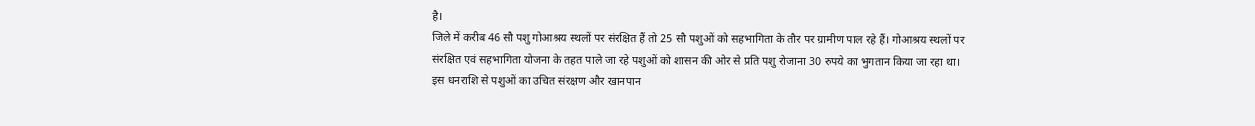है।
जिले में करीब 46 सौ पशु गोआश्रय स्थलों पर संरक्षित हैं तो 25 सौ पशुओं को सहभागिता के तौर पर ग्रामीण पाल रहे हैं। गोआश्रय स्थलों पर संरक्षित एवं सहभागिता योजना के तहत पाले जा रहे पशुओं को शासन की ओर से प्रति पशु रोजाना 30 रुपये का भुगतान किया जा रहा था। इस धनराशि से पशुओं का उचित संरक्षण और खानपान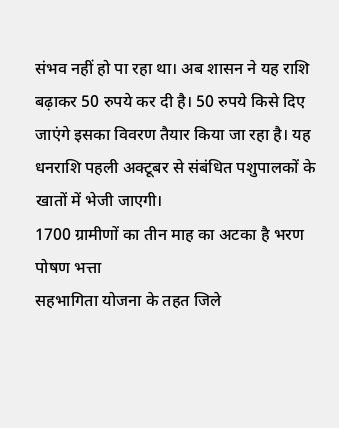संभव नहीं हो पा रहा था। अब शासन ने यह राशि बढ़ाकर 50 रुपये कर दी है। 50 रुपये किसे दिए जाएंगे इसका विवरण तैयार किया जा रहा है। यह धनराशि पहली अक्टूबर से संबंधित पशुपालकों के खातों में भेजी जाएगी।
1700 ग्रामीणों का तीन माह का अटका है भरण पोषण भत्ता
सहभागिता योजना के तहत जिले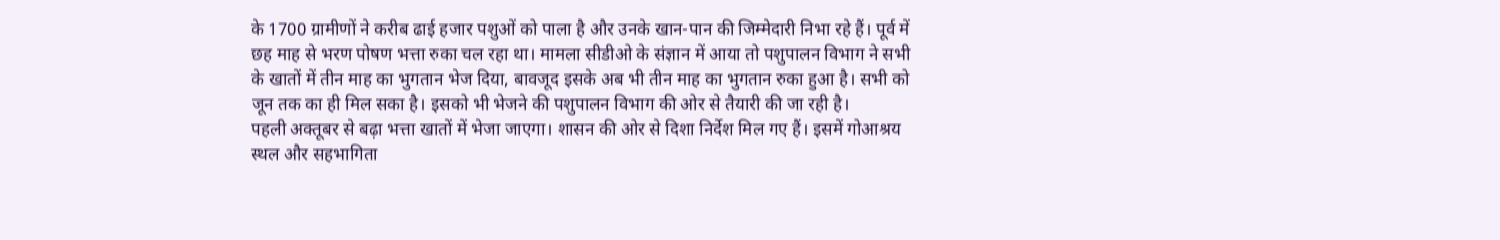के 1700 ग्रामीणों ने करीब ढाई हजार पशुओं को पाला है और उनके खान-पान की जिम्मेदारी निभा रहे हैं। पूर्व में छह माह से भरण पोषण भत्ता रुका चल रहा था। मामला सीडीओ के संज्ञान में आया तो पशुपालन विभाग ने सभी के खातों में तीन माह का भुगतान भेज दिया, बावजूद इसके अब भी तीन माह का भुगतान रुका हुआ है। सभी को जून तक का ही मिल सका है। इसको भी भेजने की पशुपालन विभाग की ओर से तैयारी की जा रही है।
पहली अक्तूबर से बढ़ा भत्ता खातों में भेजा जाएगा। शासन की ओर से दिशा निर्देश मिल गए हैं। इसमें गोआश्रय स्थल और सहभागिता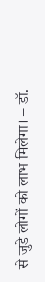से जुडे लोगों को लाभ मिलेगा। – डॉ.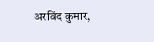अरविंद कुमार,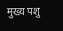मुख्य पशु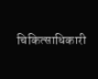चिकित्साधिकारी